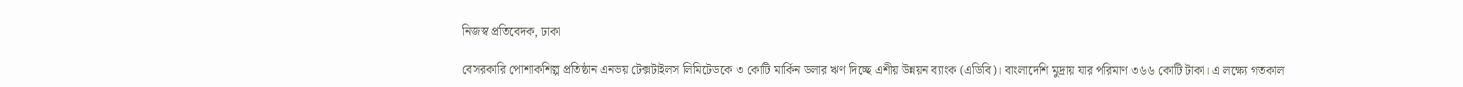নিজস্ব প্রতিবেদক, ঢাকা

বেসরকারি পোশাকশিল্প প্রতিষ্ঠান এনভয় টেক্সটাইলস লিমিটেডকে ৩ কোটি মার্কিন ডলার ঋণ দিচ্ছে এশীয় উন্নয়ন ব্যাংক (এডিবি)। বাংলাদেশি মুদ্রায় যার পরিমাণ ৩৬৬ কোটি টাকা। এ লক্ষ্যে গতকাল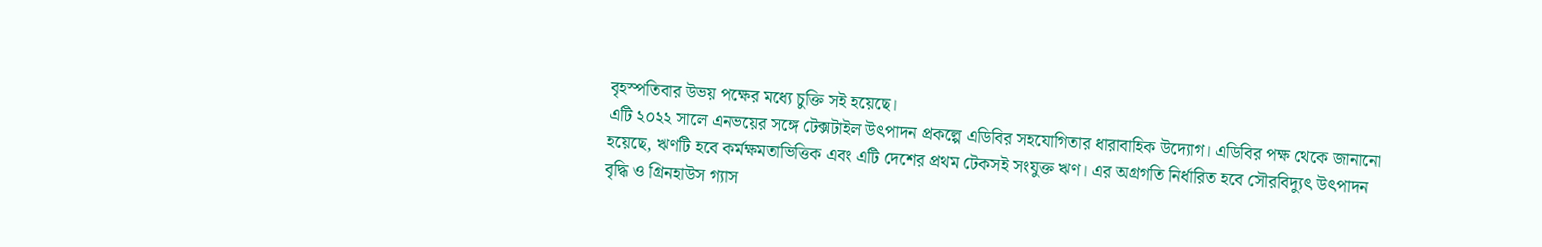বৃহস্পতিবার উভয় পক্ষের মধ্যে চুক্তি সই হয়েছে।
এটি ২০২২ সালে এনভয়ের সঙ্গে টেক্সটাইল উৎপাদন প্রকল্পে এডিবির সহযোগিতার ধারাবাহিক উদ্যোগ। এডিবির পক্ষ থেকে জানানো হয়েছে, ঋণটি হবে কর্মক্ষমতাভিত্তিক এবং এটি দেশের প্রথম টেকসই সংযুক্ত ঋণ। এর অগ্রগতি নির্ধারিত হবে সৌরবিদ্যুৎ উৎপাদন বৃদ্ধি ও গ্রিনহাউস গ্যাস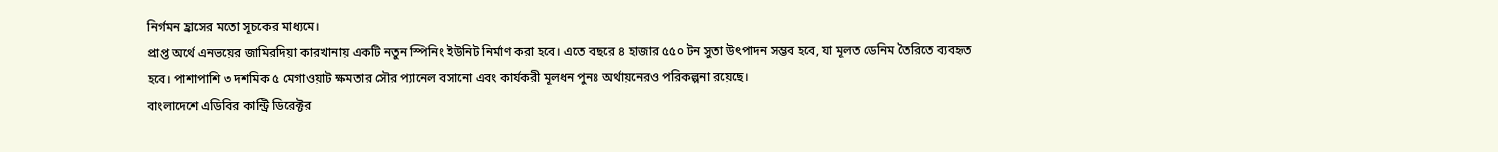নির্গমন হ্রাসের মতো সূচকের মাধ্যমে।
প্রাপ্ত অর্থে এনভয়ের জামিরদিয়া কারখানায় একটি নতুন স্পিনিং ইউনিট নির্মাণ করা হবে। এতে বছরে ৪ হাজার ৫৫০ টন সুতা উৎপাদন সম্ভব হবে, যা মূলত ডেনিম তৈরিতে ব্যবহৃত হবে। পাশাপাশি ৩ দশমিক ৫ মেগাওয়াট ক্ষমতার সৌর প্যানেল বসানো এবং কার্যকরী মূলধন পুনঃ অর্থায়নেরও পরিকল্পনা রয়েছে।
বাংলাদেশে এডিবির কান্ট্রি ডিরেক্টর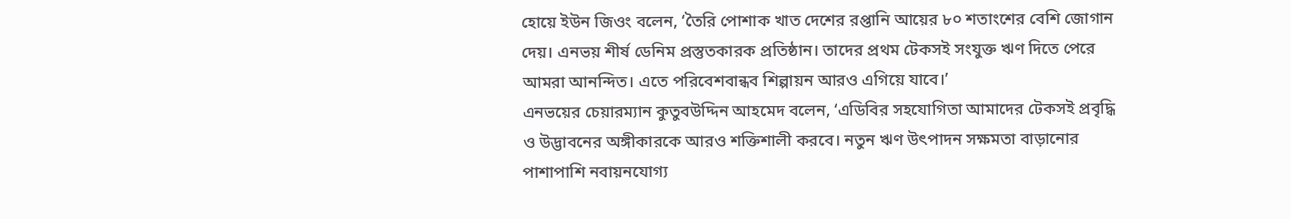হোয়ে ইউন জিওং বলেন, ‘তৈরি পোশাক খাত দেশের রপ্তানি আয়ের ৮০ শতাংশের বেশি জোগান দেয়। এনভয় শীর্ষ ডেনিম প্রস্তুতকারক প্রতিষ্ঠান। তাদের প্রথম টেকসই সংযুক্ত ঋণ দিতে পেরে আমরা আনন্দিত। এতে পরিবেশবান্ধব শিল্পায়ন আরও এগিয়ে যাবে।’
এনভয়ের চেয়ারম্যান কুতুবউদ্দিন আহমেদ বলেন, ‘এডিবির সহযোগিতা আমাদের টেকসই প্রবৃদ্ধি ও উদ্ভাবনের অঙ্গীকারকে আরও শক্তিশালী করবে। নতুন ঋণ উৎপাদন সক্ষমতা বাড়ানোর পাশাপাশি নবায়নযোগ্য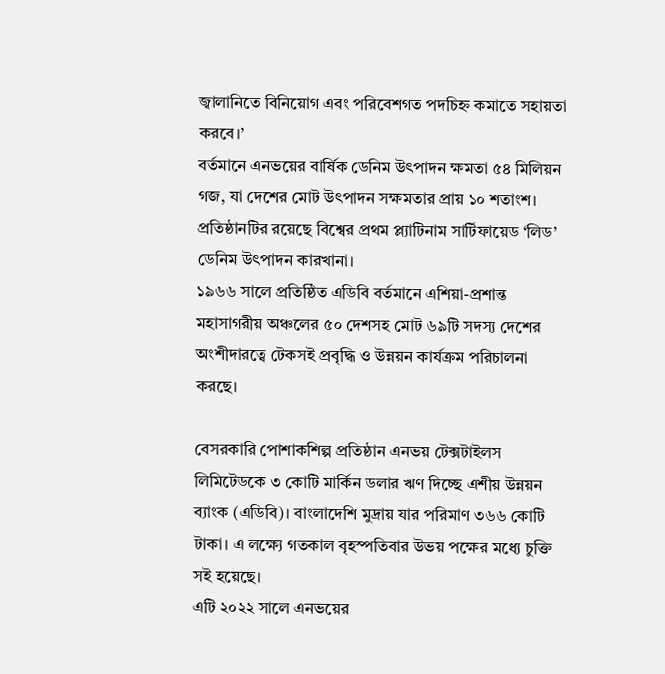জ্বালানিতে বিনিয়োগ এবং পরিবেশগত পদচিহ্ন কমাতে সহায়তা করবে।’
বর্তমানে এনভয়ের বার্ষিক ডেনিম উৎপাদন ক্ষমতা ৫৪ মিলিয়ন গজ, যা দেশের মোট উৎপাদন সক্ষমতার প্রায় ১০ শতাংশ। প্রতিষ্ঠানটির রয়েছে বিশ্বের প্রথম প্ল্যাটিনাম সার্টিফায়েড ‘লিড’ ডেনিম উৎপাদন কারখানা।
১৯৬৬ সালে প্রতিষ্ঠিত এডিবি বর্তমানে এশিয়া-প্রশান্ত মহাসাগরীয় অঞ্চলের ৫০ দেশসহ মোট ৬৯টি সদস্য দেশের অংশীদারত্বে টেকসই প্রবৃদ্ধি ও উন্নয়ন কার্যক্রম পরিচালনা করছে।

বেসরকারি পোশাকশিল্প প্রতিষ্ঠান এনভয় টেক্সটাইলস লিমিটেডকে ৩ কোটি মার্কিন ডলার ঋণ দিচ্ছে এশীয় উন্নয়ন ব্যাংক (এডিবি)। বাংলাদেশি মুদ্রায় যার পরিমাণ ৩৬৬ কোটি টাকা। এ লক্ষ্যে গতকাল বৃহস্পতিবার উভয় পক্ষের মধ্যে চুক্তি সই হয়েছে।
এটি ২০২২ সালে এনভয়ের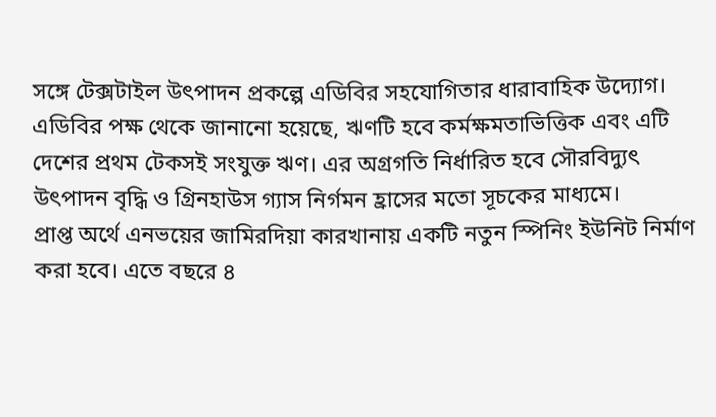সঙ্গে টেক্সটাইল উৎপাদন প্রকল্পে এডিবির সহযোগিতার ধারাবাহিক উদ্যোগ। এডিবির পক্ষ থেকে জানানো হয়েছে, ঋণটি হবে কর্মক্ষমতাভিত্তিক এবং এটি দেশের প্রথম টেকসই সংযুক্ত ঋণ। এর অগ্রগতি নির্ধারিত হবে সৌরবিদ্যুৎ উৎপাদন বৃদ্ধি ও গ্রিনহাউস গ্যাস নির্গমন হ্রাসের মতো সূচকের মাধ্যমে।
প্রাপ্ত অর্থে এনভয়ের জামিরদিয়া কারখানায় একটি নতুন স্পিনিং ইউনিট নির্মাণ করা হবে। এতে বছরে ৪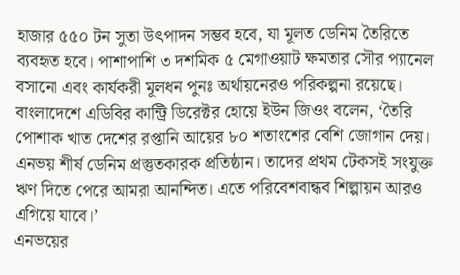হাজার ৫৫০ টন সুতা উৎপাদন সম্ভব হবে, যা মূলত ডেনিম তৈরিতে ব্যবহৃত হবে। পাশাপাশি ৩ দশমিক ৫ মেগাওয়াট ক্ষমতার সৌর প্যানেল বসানো এবং কার্যকরী মূলধন পুনঃ অর্থায়নেরও পরিকল্পনা রয়েছে।
বাংলাদেশে এডিবির কান্ট্রি ডিরেক্টর হোয়ে ইউন জিওং বলেন, ‘তৈরি পোশাক খাত দেশের রপ্তানি আয়ের ৮০ শতাংশের বেশি জোগান দেয়। এনভয় শীর্ষ ডেনিম প্রস্তুতকারক প্রতিষ্ঠান। তাদের প্রথম টেকসই সংযুক্ত ঋণ দিতে পেরে আমরা আনন্দিত। এতে পরিবেশবান্ধব শিল্পায়ন আরও এগিয়ে যাবে।’
এনভয়ের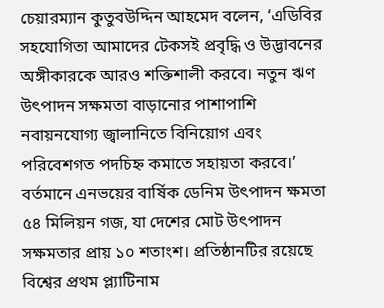চেয়ারম্যান কুতুবউদ্দিন আহমেদ বলেন, ‘এডিবির সহযোগিতা আমাদের টেকসই প্রবৃদ্ধি ও উদ্ভাবনের অঙ্গীকারকে আরও শক্তিশালী করবে। নতুন ঋণ উৎপাদন সক্ষমতা বাড়ানোর পাশাপাশি নবায়নযোগ্য জ্বালানিতে বিনিয়োগ এবং পরিবেশগত পদচিহ্ন কমাতে সহায়তা করবে।’
বর্তমানে এনভয়ের বার্ষিক ডেনিম উৎপাদন ক্ষমতা ৫৪ মিলিয়ন গজ, যা দেশের মোট উৎপাদন সক্ষমতার প্রায় ১০ শতাংশ। প্রতিষ্ঠানটির রয়েছে বিশ্বের প্রথম প্ল্যাটিনাম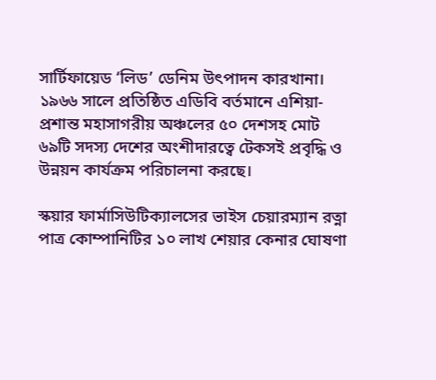সার্টিফায়েড ‘লিড’ ডেনিম উৎপাদন কারখানা।
১৯৬৬ সালে প্রতিষ্ঠিত এডিবি বর্তমানে এশিয়া-প্রশান্ত মহাসাগরীয় অঞ্চলের ৫০ দেশসহ মোট ৬৯টি সদস্য দেশের অংশীদারত্বে টেকসই প্রবৃদ্ধি ও উন্নয়ন কার্যক্রম পরিচালনা করছে।

স্কয়ার ফার্মাসিউটিক্যালসের ভাইস চেয়ারম্যান রত্না পাত্র কোম্পানিটির ১০ লাখ শেয়ার কেনার ঘোষণা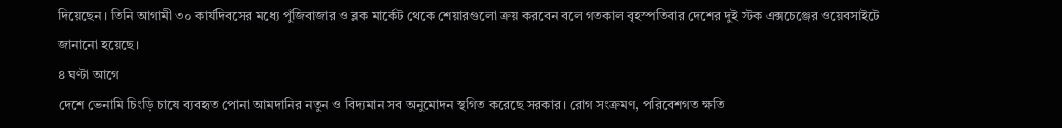দিয়েছেন। তিনি আগামী ৩০ কার্যদিবসের মধ্যে পুঁজিবাজার ও ব্লক মার্কেট থেকে শেয়ারগুলো ক্রয় করবেন বলে গতকাল বৃহস্পতিবার দেশের দুই স্টক এক্সচেঞ্জের ওয়েবসাইটে জানানো হয়েছে।
৪ ঘণ্টা আগে
দেশে ভেনামি চিংড়ি চাষে ব্যবহৃত পোনা আমদানির নতুন ও বিদ্যমান সব অনুমোদন স্থগিত করেছে সরকার। রোগ সংক্রমণ, পরিবেশগত ক্ষতি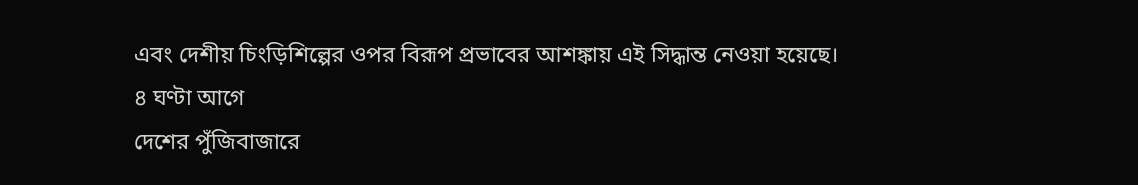এবং দেশীয় চিংড়িশিল্পের ওপর বিরূপ প্রভাবের আশঙ্কায় এই সিদ্ধান্ত নেওয়া হয়েছে।
৪ ঘণ্টা আগে
দেশের পুঁজিবাজারে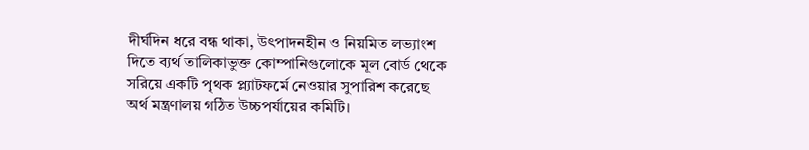দীর্ঘদিন ধরে বন্ধ থাকা, উৎপাদনহীন ও নিয়মিত লভ্যাংশ দিতে ব্যর্থ তালিকাভুক্ত কোম্পানিগুলোকে মূল বোর্ড থেকে সরিয়ে একটি পৃথক প্ল্যাটফর্মে নেওয়ার সুপারিশ করেছে অর্থ মন্ত্রণালয় গঠিত উচ্চপর্যায়ের কমিটি।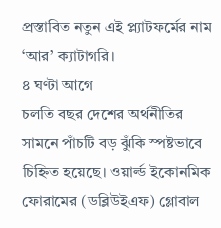প্রস্তাবিত নতুন এই প্ল্যাটফর্মের নাম ‘আর’ ক্যাটাগরি।
৪ ঘণ্টা আগে
চলতি বছর দেশের অর্থনীতির সামনে পাঁচটি বড় ঝুঁকি স্পষ্টভাবে চিহ্নিত হয়েছে। ওয়ার্ল্ড ইকোনমিক ফোরামের (ডব্লিউইএফ) গ্লোবাল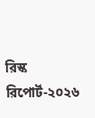রিস্ক রিপোর্ট-২০২৬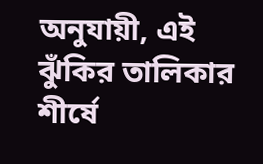অনুযায়ী, এই ঝুঁকির তালিকার শীর্ষে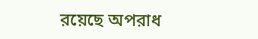রয়েছে অপরাধ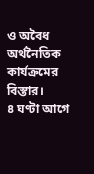ও অবৈধ অর্থনৈতিক কার্যক্রমের বিস্তার।
৪ ঘণ্টা আগে